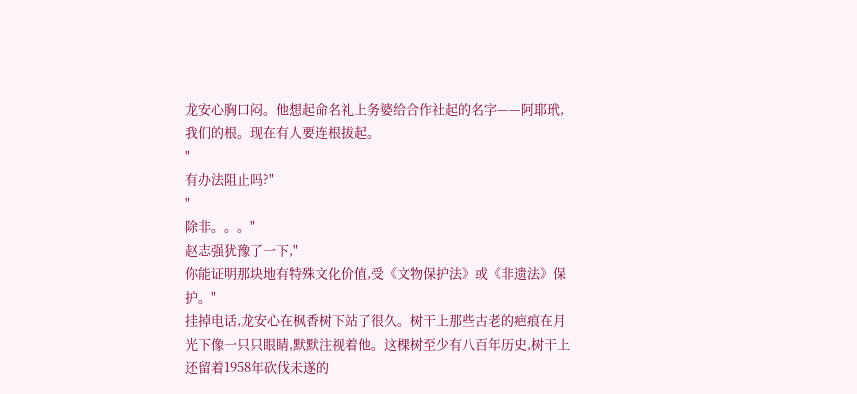龙安心胸口闷。他想起命名礼上务婆给合作社起的名字——阿耶玳,我们的根。现在有人要连根拔起。
"
有办法阻止吗?"
"
除非。。。"
赵志强犹豫了一下,"
你能证明那块地有特殊文化价值,受《文物保护法》或《非遗法》保护。"
挂掉电话,龙安心在枫香树下站了很久。树干上那些古老的疤痕在月光下像一只只眼睛,默默注视着他。这棵树至少有八百年历史,树干上还留着1958年砍伐未遂的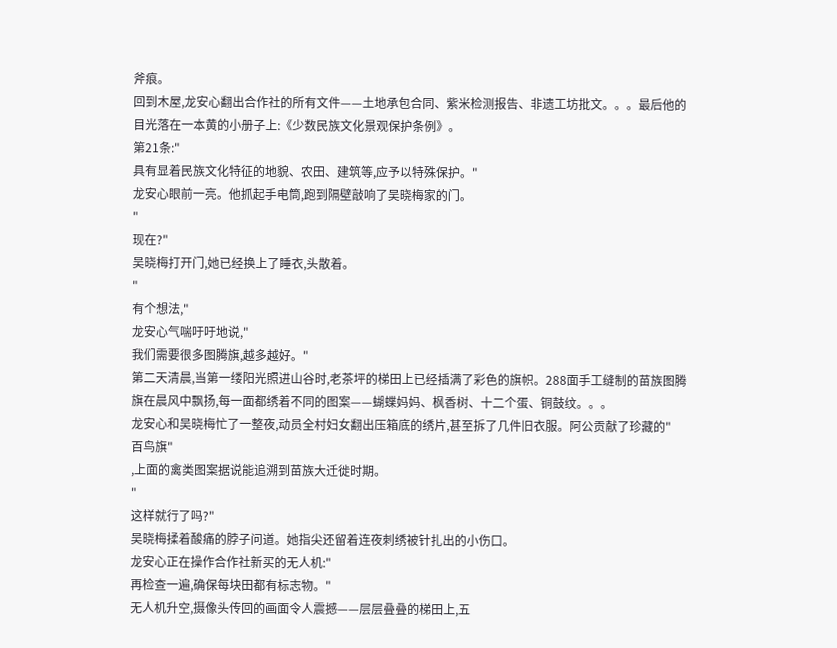斧痕。
回到木屋,龙安心翻出合作社的所有文件——土地承包合同、紫米检测报告、非遗工坊批文。。。最后他的目光落在一本黄的小册子上:《少数民族文化景观保护条例》。
第21条:"
具有显着民族文化特征的地貌、农田、建筑等,应予以特殊保护。"
龙安心眼前一亮。他抓起手电筒,跑到隔壁敲响了吴晓梅家的门。
"
现在?"
吴晓梅打开门,她已经换上了睡衣,头散着。
"
有个想法,"
龙安心气喘吁吁地说,"
我们需要很多图腾旗,越多越好。"
第二天清晨,当第一缕阳光照进山谷时,老茶坪的梯田上已经插满了彩色的旗帜。288面手工缝制的苗族图腾旗在晨风中飘扬,每一面都绣着不同的图案——蝴蝶妈妈、枫香树、十二个蛋、铜鼓纹。。。
龙安心和吴晓梅忙了一整夜,动员全村妇女翻出压箱底的绣片,甚至拆了几件旧衣服。阿公贡献了珍藏的"
百鸟旗"
,上面的禽类图案据说能追溯到苗族大迁徙时期。
"
这样就行了吗?"
吴晓梅揉着酸痛的脖子问道。她指尖还留着连夜刺绣被针扎出的小伤口。
龙安心正在操作合作社新买的无人机:"
再检查一遍,确保每块田都有标志物。"
无人机升空,摄像头传回的画面令人震撼——层层叠叠的梯田上,五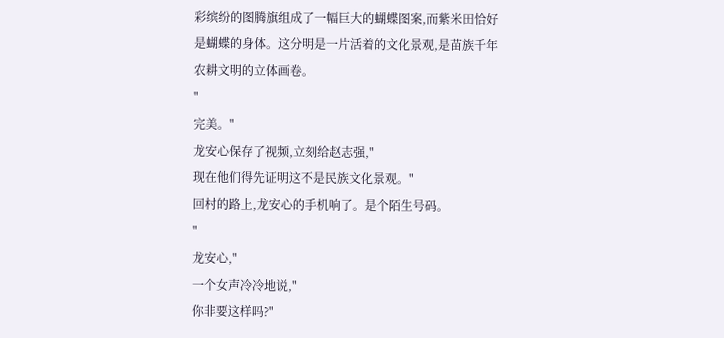彩缤纷的图腾旗组成了一幅巨大的蝴蝶图案,而紫米田恰好是蝴蝶的身体。这分明是一片活着的文化景观,是苗族千年农耕文明的立体画卷。
"
完美。"
龙安心保存了视频,立刻给赵志强,"
现在他们得先证明这不是民族文化景观。"
回村的路上,龙安心的手机响了。是个陌生号码。
"
龙安心,"
一个女声冷冷地说,"
你非要这样吗?"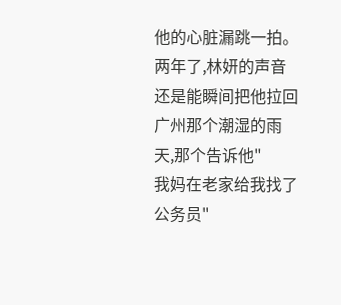他的心脏漏跳一拍。两年了,林妍的声音还是能瞬间把他拉回广州那个潮湿的雨天,那个告诉他"
我妈在老家给我找了公务员"